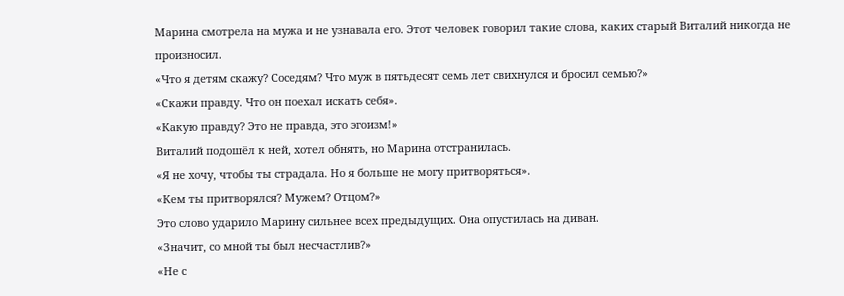Марина смотрела на мужа и не узнавала его. Этот человек говорил такие слова, каких старый Виталий никогда не произносил.
«Что я детям скажу? Соседям? Что муж в пятьдесят семь лет свихнулся и бросил семью?»
«Скажи правду. Что он поехал искать себя».
«Какую правду? Это не правда, это эгоизм!»
Виталий подошёл к ней, хотел обнять, но Марина отстранилась.
«Я не хочу, чтобы ты страдала. Но я больше не могу притворяться».
«Кем ты притворялся? Мужем? Отцом?»
Это слово ударило Марину сильнее всех предыдущих. Она опустилась на диван.
«Значит, со мной ты был несчастлив?»
«Не с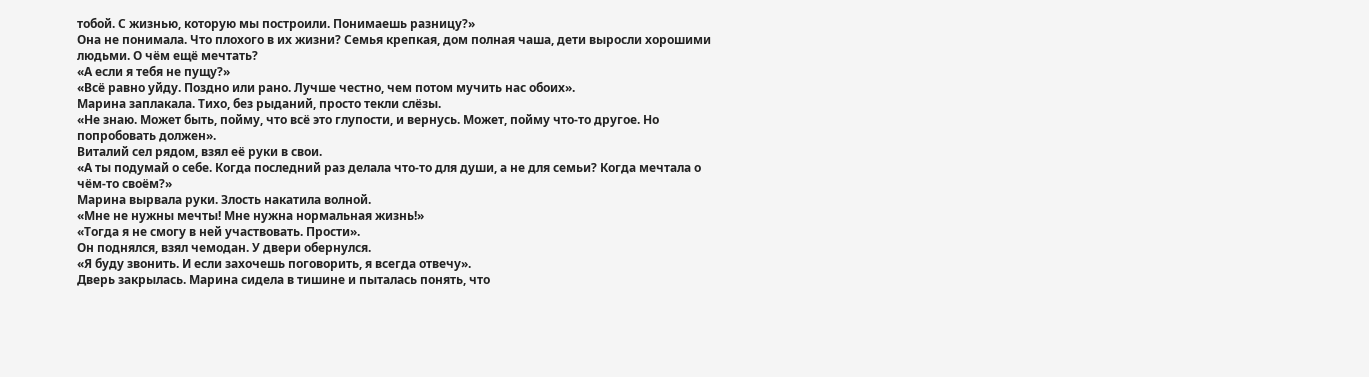тобой. С жизнью, которую мы построили. Понимаешь разницу?»
Она не понимала. Что плохого в их жизни? Семья крепкая, дом полная чаша, дети выросли хорошими людьми. О чём ещё мечтать?
«А если я тебя не пущу?»
«Всё равно уйду. Поздно или рано. Лучше честно, чем потом мучить нас обоих».
Марина заплакала. Тихо, без рыданий, просто текли слёзы.
«Не знаю. Может быть, пойму, что всё это глупости, и вернусь. Может, пойму что-то другое. Но попробовать должен».
Виталий сел рядом, взял её руки в свои.
«А ты подумай о себе. Когда последний раз делала что-то для души, а не для семьи? Когда мечтала о чём-то своём?»
Марина вырвала руки. Злость накатила волной.
«Мне не нужны мечты! Мне нужна нормальная жизнь!»
«Тогда я не смогу в ней участвовать. Прости».
Он поднялся, взял чемодан. У двери обернулся.
«Я буду звонить. И если захочешь поговорить, я всегда отвечу».
Дверь закрылась. Марина сидела в тишине и пыталась понять, что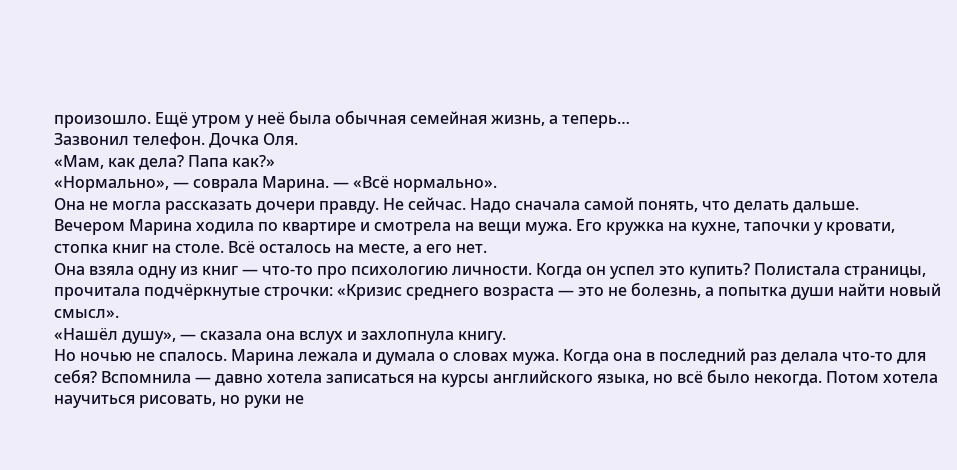произошло. Ещё утром у неё была обычная семейная жизнь, а теперь…
Зазвонил телефон. Дочка Оля.
«Мам, как дела? Папа как?»
«Нормально», — соврала Марина. — «Всё нормально».
Она не могла рассказать дочери правду. Не сейчас. Надо сначала самой понять, что делать дальше.
Вечером Марина ходила по квартире и смотрела на вещи мужа. Его кружка на кухне, тапочки у кровати, стопка книг на столе. Всё осталось на месте, а его нет.
Она взяла одну из книг — что-то про психологию личности. Когда он успел это купить? Полистала страницы, прочитала подчёркнутые строчки: «Кризис среднего возраста — это не болезнь, а попытка души найти новый смысл».
«Нашёл душу», — сказала она вслух и захлопнула книгу.
Но ночью не спалось. Марина лежала и думала о словах мужа. Когда она в последний раз делала что-то для себя? Вспомнила — давно хотела записаться на курсы английского языка, но всё было некогда. Потом хотела научиться рисовать, но руки не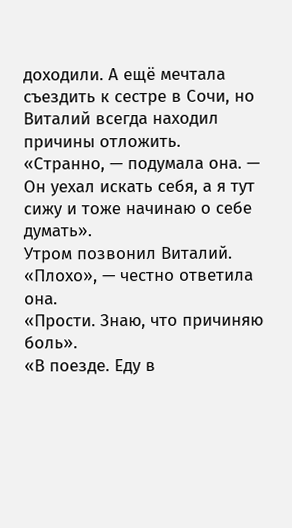доходили. А ещё мечтала съездить к сестре в Сочи, но Виталий всегда находил причины отложить.
«Странно, — подумала она. — Он уехал искать себя, а я тут сижу и тоже начинаю о себе думать».
Утром позвонил Виталий.
«Плохо», — честно ответила она.
«Прости. Знаю, что причиняю боль».
«В поезде. Еду в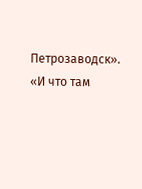Петрозаводск».
«И что там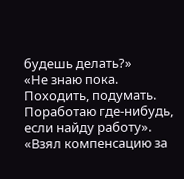будешь делать?»
«Не знаю пока. Походить, подумать. Поработаю где-нибудь, если найду работу».
«Взял компенсацию за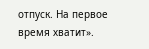отпуск. На первое время хватит».